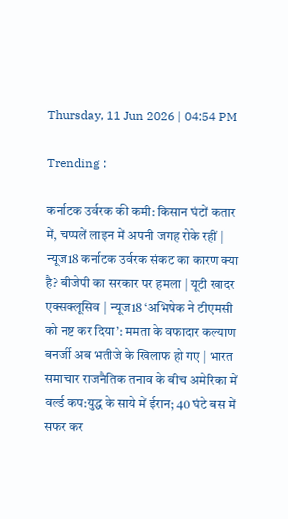Thursday, 11 Jun 2026 | 04:54 PM

Trending :

कर्नाटक उर्वरक की कमी: किसान घंटों कतार में, चप्पलें लाइन में अपनी जगह रोके रहीं | न्यूज18 कर्नाटक उर्वरक संकट का कारण क्या है? बीजेपी का सरकार पर हमला | यूटी खादर एक्सक्लूसिव | न्यूज18 ‘अभिषेक ने टीएमसी को नष्ट कर दिया’: ममता के वफादार कल्याण बनर्जी अब भतीजे के खिलाफ हो गए | भारत समाचार राजनैतिक तनाव के बीच अमेरिका में वर्ल्ड कप:युद्ध के साये में ईरान; 40 घंटे बस में सफर कर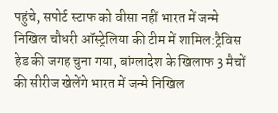पहुंचे, सपोर्ट स्टाफ को वीसा नहीं भारत में जन्मे निखिल चौधरी ऑस्ट्रेलिया की टीम में शामिल:ट्रैविस हेड की जगह चुना गया, बांग्लादेश के खिलाफ 3 मैचों की सीरीज खेलेंगे भारत में जन्मे निखिल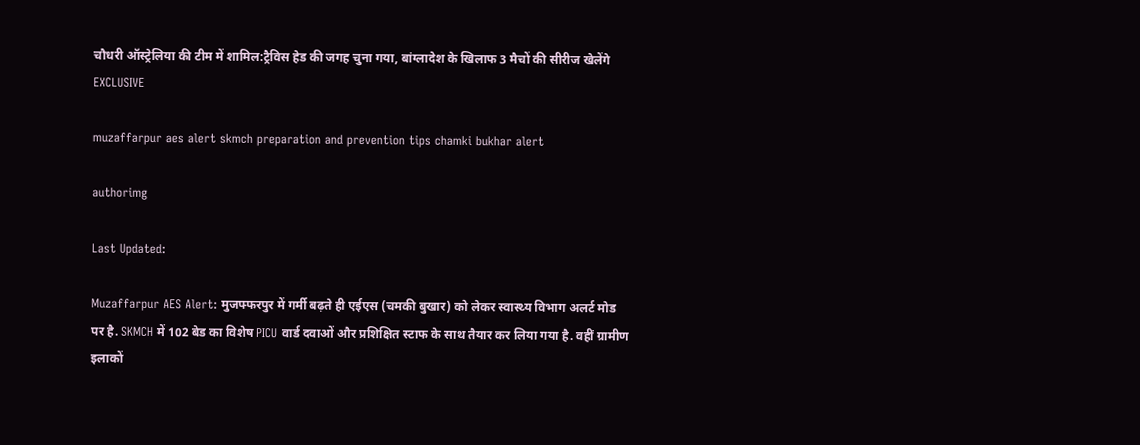चौधरी ऑस्ट्रेलिया की टीम में शामिल:ट्रैविस हेड की जगह चुना गया, बांग्लादेश के खिलाफ 3 मैचों की सीरीज खेलेंगे
EXCLUSIVE

muzaffarpur aes alert skmch preparation and prevention tips chamki bukhar alert

authorimg

Last Updated:

Muzaffarpur AES Alert: मुजफ्फरपुर में गर्मी बढ़ते ही एईएस (चमकी बुखार) को लेकर स्वास्थ्य विभाग अलर्ट मोड पर है. SKMCH में 102 बेड का विशेष PICU वार्ड दवाओं और प्रशिक्षित स्टाफ के साथ तैयार कर लिया गया है. वहीं ग्रामीण इलाकों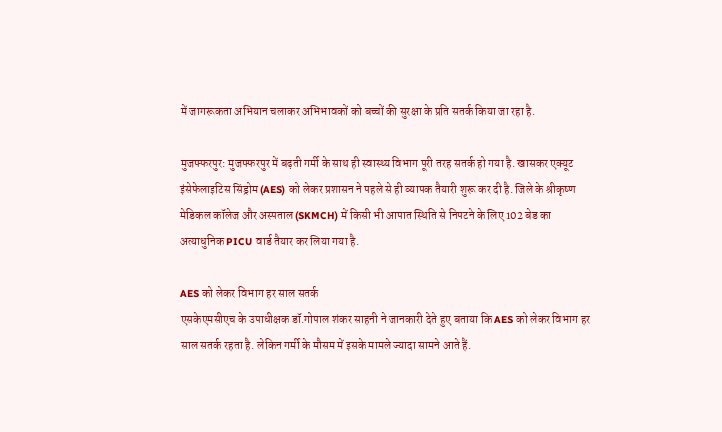में जागरूकता अभियान चलाकर अभिभावकों को बच्चों की सुरक्षा के प्रति सतर्क किया जा रहा है.

मुजफ्फरपुर: मुजफ्फरपुर में बढ़ती गर्मी के साथ ही स्वास्थ्य विभाग पूरी तरह सतर्क हो गया है. खासकर एक्यूट इंसेफेलाइटिस सिंड्रोम (AES) को लेकर प्रशासन ने पहले से ही व्यापक तैयारी शुरू कर दी है. जिले के श्रीकृष्ण मेडिकल कॉलेज और अस्पताल (SKMCH) में किसी भी आपात स्थिति से निपटने के लिए 102 बेड का अत्याधुनिक PICU वार्ड तैयार कर लिया गया है.

AES को लेकर विभाग हर साल सतर्क
एसकेएमसीएच के उपाधीक्षक डॉ.गोपाल शंकर साहनी ने जानकारी देते हुए बताया कि AES को लेकर विभाग हर साल सतर्क रहता है. लेकिन गर्मी के मौसम में इसके मामले ज्यादा सामने आते हैं.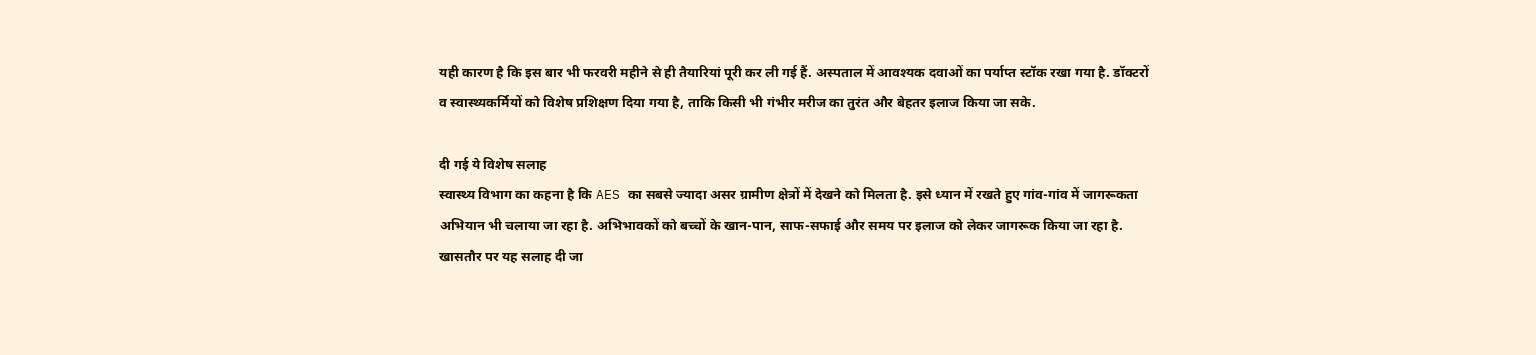यही कारण है कि इस बार भी फरवरी महीने से ही तैयारियां पूरी कर ली गई हैं. अस्पताल में आवश्यक दवाओं का पर्याप्त स्टॉक रखा गया है. डॉक्टरों व स्वास्थ्यकर्मियों को विशेष प्रशिक्षण दिया गया है, ताकि किसी भी गंभीर मरीज का तुरंत और बेहतर इलाज किया जा सके.

दी गई ये विशेष सलाह
स्वास्थ्य विभाग का कहना है कि AES का सबसे ज्यादा असर ग्रामीण क्षेत्रों में देखने को मिलता है. इसे ध्यान में रखते हुए गांव-गांव में जागरूकता अभियान भी चलाया जा रहा है. अभिभावकों को बच्चों के खान-पान, साफ-सफाई और समय पर इलाज को लेकर जागरूक किया जा रहा है. खासतौर पर यह सलाह दी जा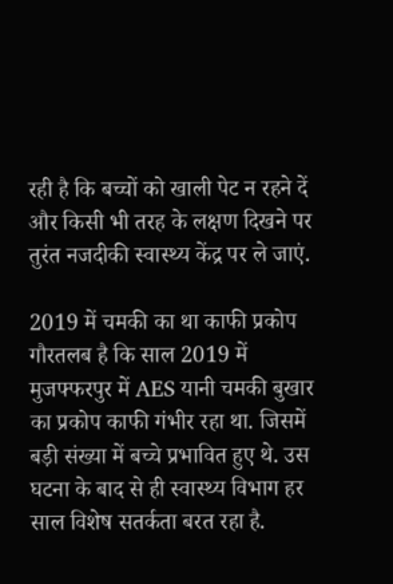रही है कि बच्चों को खाली पेट न रहने दें और किसी भी तरह के लक्षण दिखने पर तुरंत नजदीकी स्वास्थ्य केंद्र पर ले जाएं.

2019 में चमकी का था काफी प्रकोप
गौरतलब है कि साल 2019 में मुजफ्फरपुर में AES यानी चमकी बुखार का प्रकोप काफी गंभीर रहा था. जिसमें बड़ी संख्या में बच्चे प्रभावित हुए थे. उस घटना के बाद से ही स्वास्थ्य विभाग हर साल विशेष सतर्कता बरत रहा है.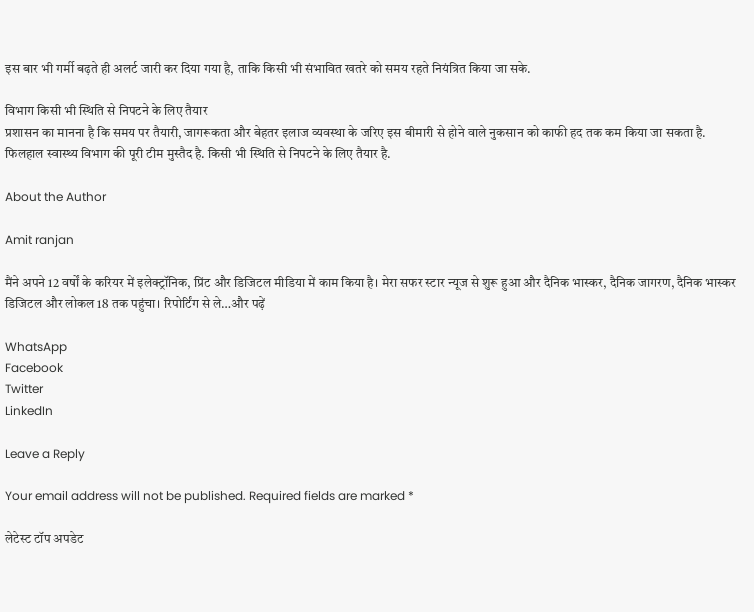इस बार भी गर्मी बढ़ते ही अलर्ट जारी कर दिया गया है, ताकि किसी भी संभावित खतरे को समय रहते नियंत्रित किया जा सके.

विभाग किसी भी स्थिति से निपटने के लिए तैयार
प्रशासन का मानना है कि समय पर तैयारी, जागरूकता और बेहतर इलाज व्यवस्था के जरिए इस बीमारी से होने वाले नुकसान को काफी हद तक कम किया जा सकता है. फिलहाल स्वास्थ्य विभाग की पूरी टीम मुस्तैद है. किसी भी स्थिति से निपटने के लिए तैयार है.

About the Author

Amit ranjan

मैंने अपने 12 वर्षों के करियर में इलेक्ट्रॉनिक, प्रिंट और डिजिटल मीडिया में काम किया है। मेरा सफर स्टार न्यूज से शुरू हुआ और दैनिक भास्कर, दैनिक जागरण, दैनिक भास्कर डिजिटल और लोकल 18 तक पहुंचा। रिपोर्टिंग से ले…और पढ़ें

WhatsApp
Facebook
Twitter
LinkedIn

Leave a Reply

Your email address will not be published. Required fields are marked *

लेटेस्ट टॉप अपडेट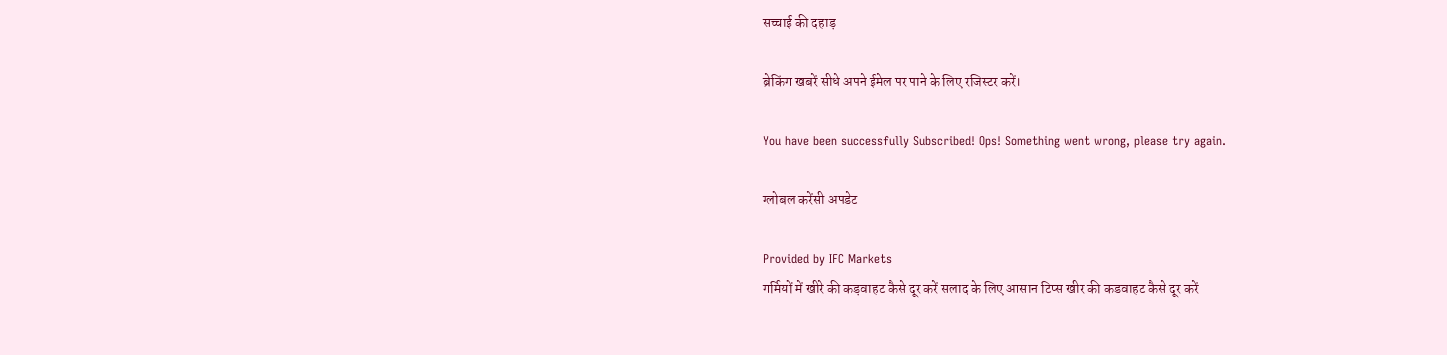सच्चाई की दहाड़

ब्रेकिंग खबरें सीधे अपने ईमेल पर पाने के लिए रजिस्टर करें।

You have been successfully Subscribed! Ops! Something went wrong, please try again.

ग्लोबल करेंसी अपडेट

Provided by IFC Markets
गर्मियों में खीरे की कड़वाहट कैसे दूर करें सलाद के लिए आसान टिप्स खीर की कडवाहट कैसे दूर करें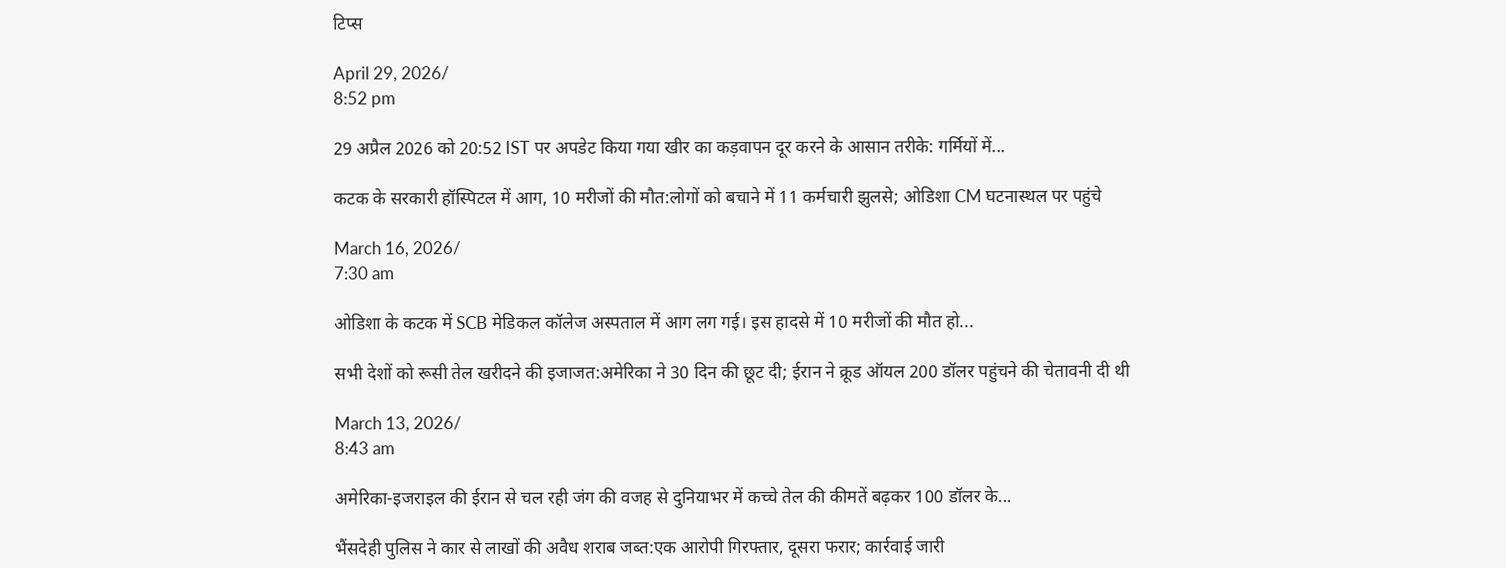टिप्स

April 29, 2026/
8:52 pm

29 अप्रैल 2026 को 20:52 IST पर अपडेट किया गया खीर का कड़वापन दूर करने के आसान तरीके: गर्मियों में...

कटक के सरकारी हॉस्पिटल में आग, 10 मरीजों की मौत:लोगों को बचाने में 11 कर्मचारी झुलसे; ओडिशा CM घटनास्थल पर पहुंचे

March 16, 2026/
7:30 am

ओडिशा के कटक में SCB मेडिकल कॉलेज अस्पताल में आग लग गई। इस हादसे में 10 मरीजों की मौत हो...

सभी देशों को रूसी तेल खरीदने की इजाजत:अमेरिका ने 30 दिन की छूट दी; ईरान ने क्रूड ऑयल 200 डॉलर पहुंचने की चेतावनी दी थी

March 13, 2026/
8:43 am

अमेरिका-इजराइल की ईरान से चल रही जंग की वजह से दुनियाभर में कच्चे तेल की कीमतें बढ़कर 100 डॉलर के...

भैंसदेही पुलिस ने कार से लाखों की अवैध शराब जब्त:एक आरोपी गिरफ्तार, दूसरा फरार; कार्रवाई जारी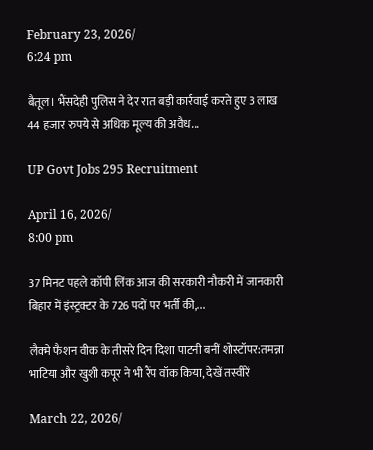February 23, 2026/
6:24 pm

बैतूल। भैंसदेही पुलिस ने देर रात बड़ी कार्रवाई करते हुए 3 लाख 44 हजार रुपये से अधिक मूल्य की अवैध...

UP Govt Jobs 295 Recruitment

April 16, 2026/
8:00 pm

37 मिनट पहले कॉपी लिंक आज की सरकारी नौकरी में जानकारी बिहार में इंस्ट्रक्टर के 726 पदों पर भर्ती की,...

लैक्मे फैशन वीक के तीसरे दिन दिशा पाटनी बनीं शोस्टॉपर:तमन्ना भाटिया और खुशी कपूर ने भी रैंप वॉक किया, देखें तस्वीरें

March 22, 2026/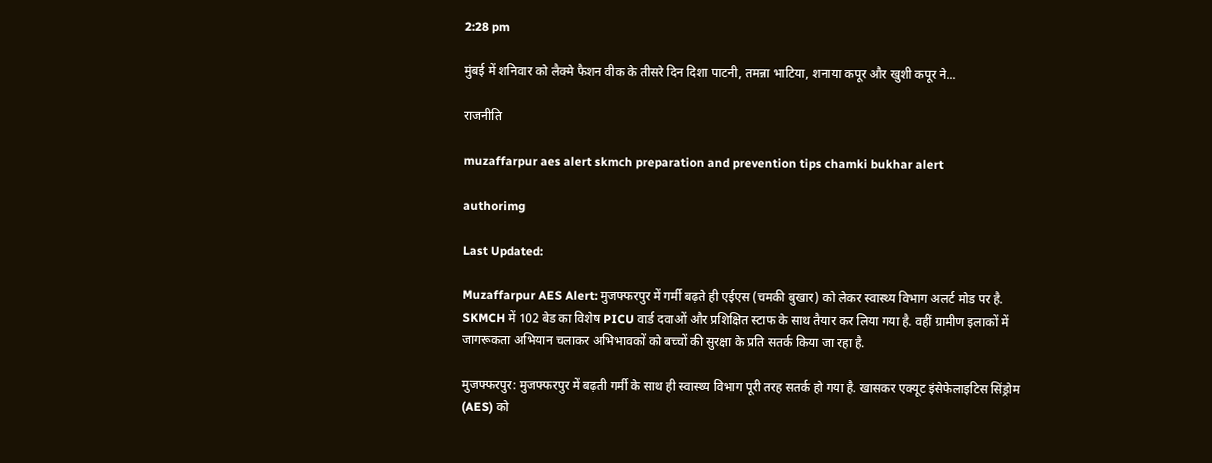2:28 pm

मुंबई में शनिवार को लैक्मे फैशन वीक के तीसरे दिन दिशा पाटनी, तमन्ना भाटिया, शनाया कपूर और खुशी कपूर ने...

राजनीति

muzaffarpur aes alert skmch preparation and prevention tips chamki bukhar alert

authorimg

Last Updated:

Muzaffarpur AES Alert: मुजफ्फरपुर में गर्मी बढ़ते ही एईएस (चमकी बुखार) को लेकर स्वास्थ्य विभाग अलर्ट मोड पर है. SKMCH में 102 बेड का विशेष PICU वार्ड दवाओं और प्रशिक्षित स्टाफ के साथ तैयार कर लिया गया है. वहीं ग्रामीण इलाकों में जागरूकता अभियान चलाकर अभिभावकों को बच्चों की सुरक्षा के प्रति सतर्क किया जा रहा है.

मुजफ्फरपुर: मुजफ्फरपुर में बढ़ती गर्मी के साथ ही स्वास्थ्य विभाग पूरी तरह सतर्क हो गया है. खासकर एक्यूट इंसेफेलाइटिस सिंड्रोम (AES) को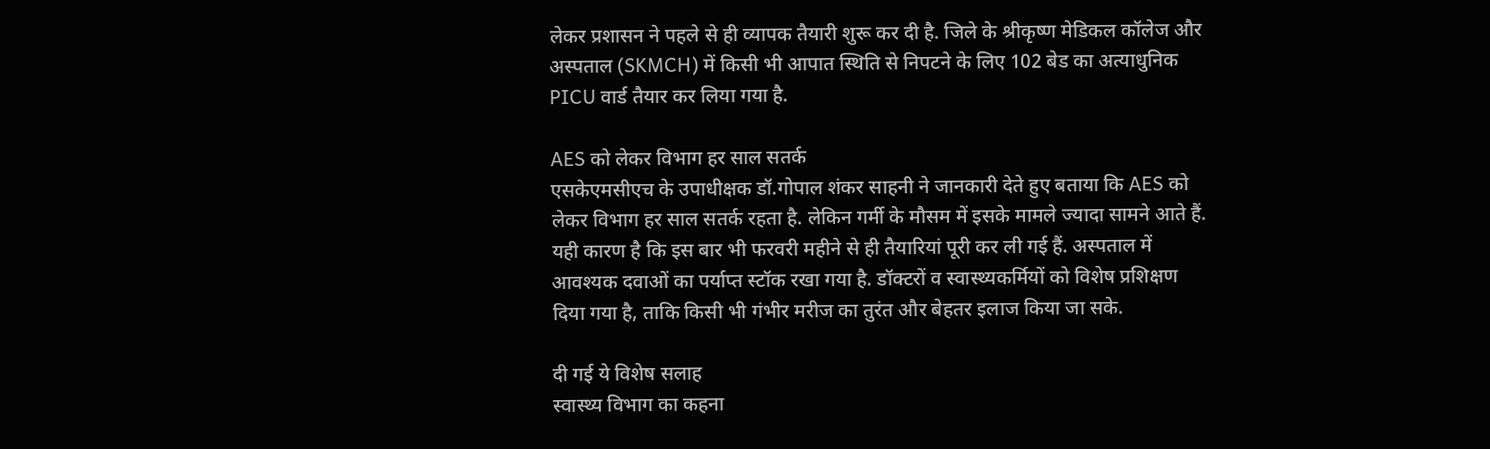लेकर प्रशासन ने पहले से ही व्यापक तैयारी शुरू कर दी है. जिले के श्रीकृष्ण मेडिकल कॉलेज और अस्पताल (SKMCH) में किसी भी आपात स्थिति से निपटने के लिए 102 बेड का अत्याधुनिक PICU वार्ड तैयार कर लिया गया है.

AES को लेकर विभाग हर साल सतर्क
एसकेएमसीएच के उपाधीक्षक डॉ.गोपाल शंकर साहनी ने जानकारी देते हुए बताया कि AES को लेकर विभाग हर साल सतर्क रहता है. लेकिन गर्मी के मौसम में इसके मामले ज्यादा सामने आते हैं. यही कारण है कि इस बार भी फरवरी महीने से ही तैयारियां पूरी कर ली गई हैं. अस्पताल में आवश्यक दवाओं का पर्याप्त स्टॉक रखा गया है. डॉक्टरों व स्वास्थ्यकर्मियों को विशेष प्रशिक्षण दिया गया है, ताकि किसी भी गंभीर मरीज का तुरंत और बेहतर इलाज किया जा सके.

दी गई ये विशेष सलाह
स्वास्थ्य विभाग का कहना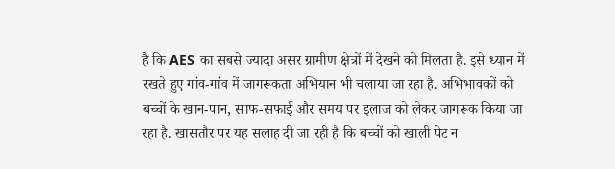है कि AES का सबसे ज्यादा असर ग्रामीण क्षेत्रों में देखने को मिलता है. इसे ध्यान में रखते हुए गांव-गांव में जागरूकता अभियान भी चलाया जा रहा है. अभिभावकों को बच्चों के खान-पान, साफ-सफाई और समय पर इलाज को लेकर जागरूक किया जा रहा है. खासतौर पर यह सलाह दी जा रही है कि बच्चों को खाली पेट न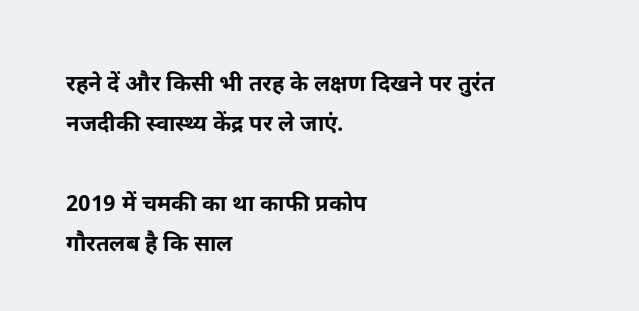रहने दें और किसी भी तरह के लक्षण दिखने पर तुरंत नजदीकी स्वास्थ्य केंद्र पर ले जाएं.

2019 में चमकी का था काफी प्रकोप
गौरतलब है कि साल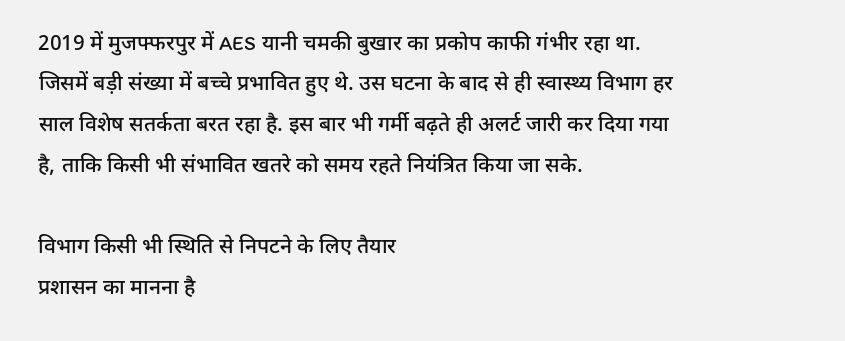2019 में मुजफ्फरपुर में AES यानी चमकी बुखार का प्रकोप काफी गंभीर रहा था. जिसमें बड़ी संख्या में बच्चे प्रभावित हुए थे. उस घटना के बाद से ही स्वास्थ्य विभाग हर साल विशेष सतर्कता बरत रहा है. इस बार भी गर्मी बढ़ते ही अलर्ट जारी कर दिया गया है, ताकि किसी भी संभावित खतरे को समय रहते नियंत्रित किया जा सके.

विभाग किसी भी स्थिति से निपटने के लिए तैयार
प्रशासन का मानना है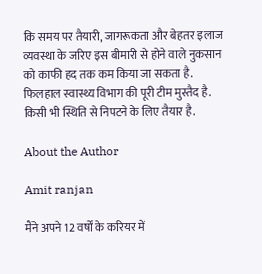कि समय पर तैयारी, जागरूकता और बेहतर इलाज व्यवस्था के जरिए इस बीमारी से होने वाले नुकसान को काफी हद तक कम किया जा सकता है. फिलहाल स्वास्थ्य विभाग की पूरी टीम मुस्तैद है. किसी भी स्थिति से निपटने के लिए तैयार है.

About the Author

Amit ranjan

मैंने अपने 12 वर्षों के करियर में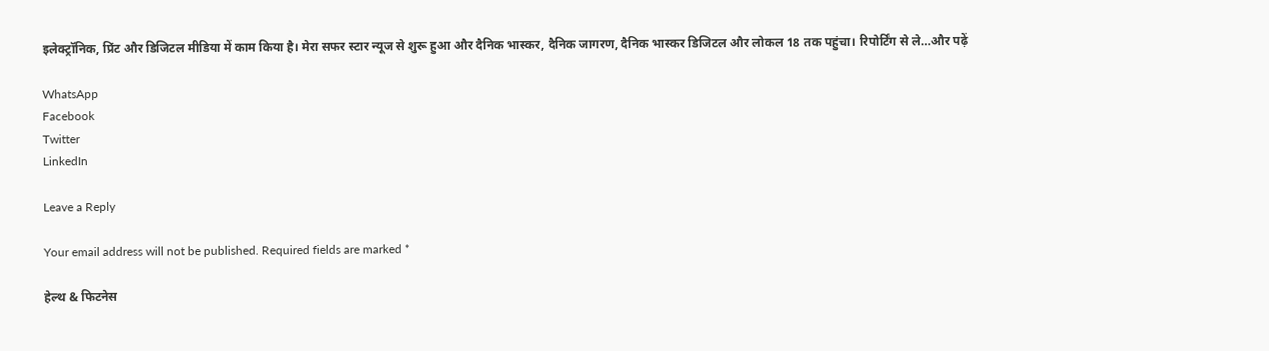इलेक्ट्रॉनिक, प्रिंट और डिजिटल मीडिया में काम किया है। मेरा सफर स्टार न्यूज से शुरू हुआ और दैनिक भास्कर, दैनिक जागरण, दैनिक भास्कर डिजिटल और लोकल 18 तक पहुंचा। रिपोर्टिंग से ले…और पढ़ें

WhatsApp
Facebook
Twitter
LinkedIn

Leave a Reply

Your email address will not be published. Required fields are marked *

हेल्थ & फिटनेस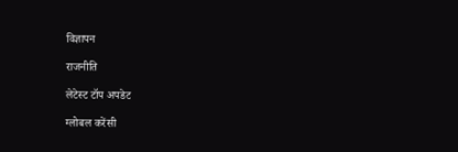विज्ञापन

राजनीति

लेटेस्ट टॉप अपडेट

ग्लोबल करेंसी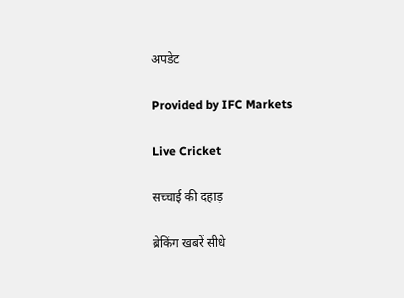अपडेट

Provided by IFC Markets

Live Cricket

सच्चाई की दहाड़

ब्रेकिंग खबरें सीधे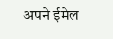अपने ईमेल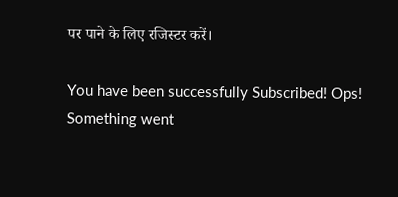पर पाने के लिए रजिस्टर करें।

You have been successfully Subscribed! Ops! Something went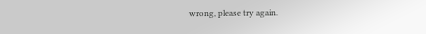wrong, please try again.